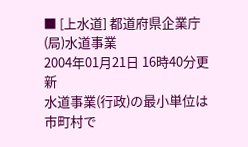■ [上水道] 都道府県企業庁(局)水道事業
2004年01月21日 16時40分更新
水道事業(行政)の最小単位は市町村で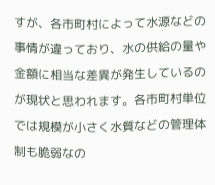すが、各市町村によって水源などの事情が違っており、水の供給の量や金額に相当な差異が発生しているのが現状と思われます。各市町村単位では規模が小さく水質などの管理体制も脆弱なの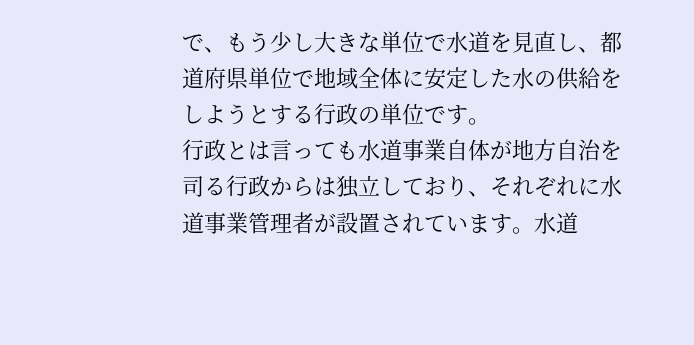で、もう少し大きな単位で水道を見直し、都道府県単位で地域全体に安定した水の供給をしようとする行政の単位です。
行政とは言っても水道事業自体が地方自治を司る行政からは独立しており、それぞれに水道事業管理者が設置されています。水道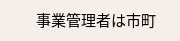事業管理者は市町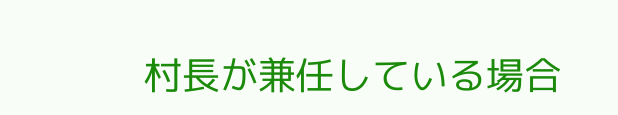村長が兼任している場合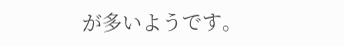が多いようです。